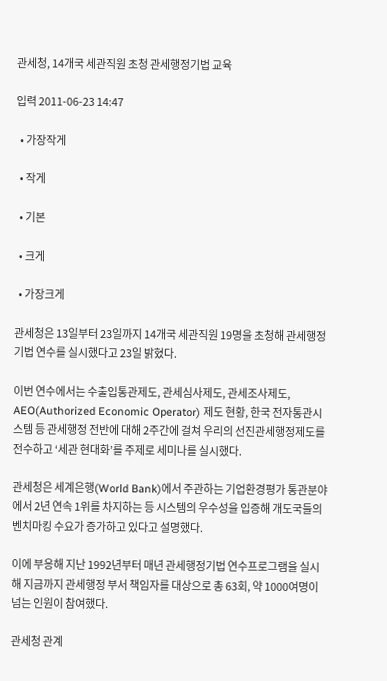관세청, 14개국 세관직원 초청 관세행정기법 교육

입력 2011-06-23 14:47

  • 가장작게

  • 작게

  • 기본

  • 크게

  • 가장크게

관세청은 13일부터 23일까지 14개국 세관직원 19명을 초청해 관세행정기법 연수를 실시했다고 23일 밝혔다.

이번 연수에서는 수출입통관제도, 관세심사제도, 관세조사제도, AEO(Authorized Economic Operator) 제도 현황, 한국 전자통관시스템 등 관세행정 전반에 대해 2주간에 걸쳐 우리의 선진관세행정제도를 전수하고 ‘세관 현대화’를 주제로 세미나를 실시했다.

관세청은 세계은행(World Bank)에서 주관하는 기업환경평가 통관분야에서 2년 연속 1위를 차지하는 등 시스템의 우수성을 입증해 개도국들의 벤치마킹 수요가 증가하고 있다고 설명했다.

이에 부응해 지난 1992년부터 매년 관세행정기법 연수프로그램을 실시해 지금까지 관세행정 부서 책임자를 대상으로 총 63회, 약 1000여명이 넘는 인원이 참여했다.

관세청 관계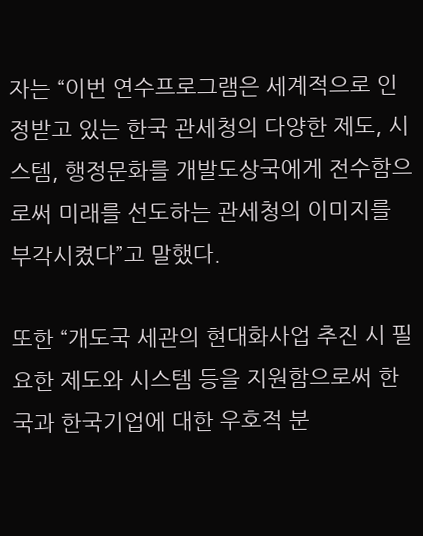자는 “이번 연수프로그램은 세계적으로 인정받고 있는 한국 관세청의 다양한 제도, 시스템, 행정문화를 개발도상국에게 전수함으로써 미래를 선도하는 관세청의 이미지를 부각시켰다”고 말했다.

또한 “개도국 세관의 현대화사업 추진 시 필요한 제도와 시스템 등을 지원함으로써 한국과 한국기업에 대한 우호적 분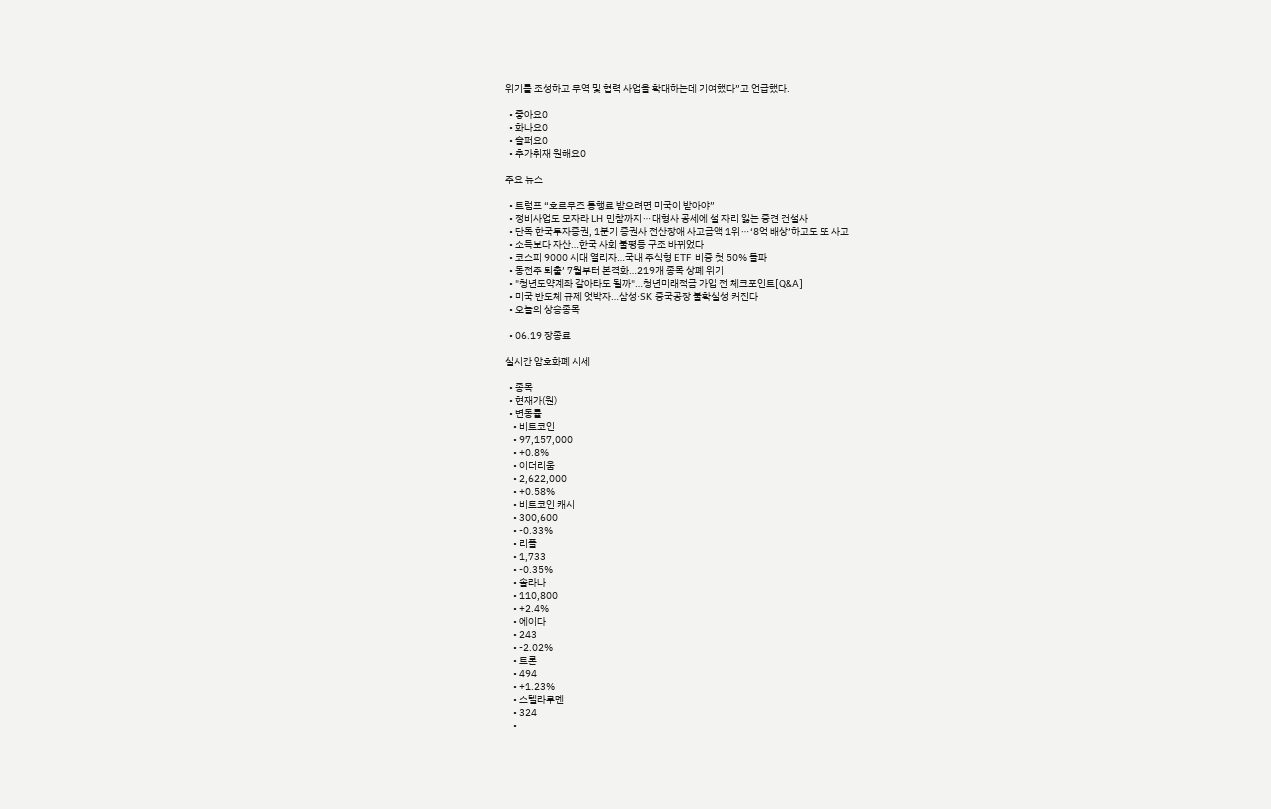위기를 조성하고 무역 및 협력 사업을 확대하는데 기여했다”고 언급했다.

  • 좋아요0
  • 화나요0
  • 슬퍼요0
  • 추가취재 원해요0

주요 뉴스

  • 트럼프 “호르무즈 통행료 받으려면 미국이 받아야”
  • 정비사업도 모자라 LH 민참까지⋯대형사 공세에 설 자리 잃는 중견 건설사
  • 단독 한국투자증권, 1분기 증권사 전산장애 사고금액 1위⋯‘8억 배상’하고도 또 사고
  • 소득보다 자산…한국 사회 불평등 구조 바뀌었다
  • 코스피 9000 시대 열리자…국내 주식형 ETF 비중 첫 50% 돌파
  • 동전주 퇴출’ 7월부터 본격화…219개 종목 상폐 위기
  • "청년도약계좌 갈아타도 될까"…청년미래적금 가입 전 체크포인트[Q&A]
  • 미국 반도체 규제 엇박자…삼성·SK 중국공장 불확실성 커진다
  • 오늘의 상승종목

  • 06.19 장종료

실시간 암호화폐 시세

  • 종목
  • 현재가(원)
  • 변동률
    • 비트코인
    • 97,157,000
    • +0.8%
    • 이더리움
    • 2,622,000
    • +0.58%
    • 비트코인 캐시
    • 300,600
    • -0.33%
    • 리플
    • 1,733
    • -0.35%
    • 솔라나
    • 110,800
    • +2.4%
    • 에이다
    • 243
    • -2.02%
    • 트론
    • 494
    • +1.23%
    • 스텔라루멘
    • 324
    •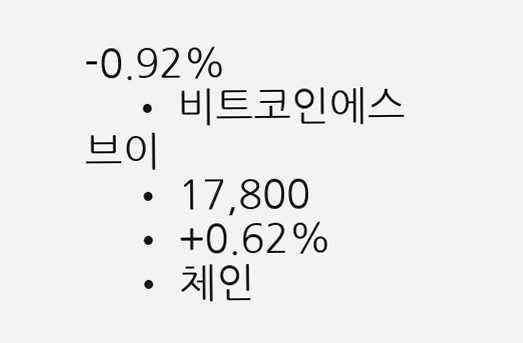-0.92%
    • 비트코인에스브이
    • 17,800
    • +0.62%
    • 체인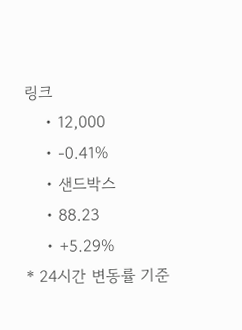링크
    • 12,000
    • -0.41%
    • 샌드박스
    • 88.23
    • +5.29%
* 24시간 변동률 기준